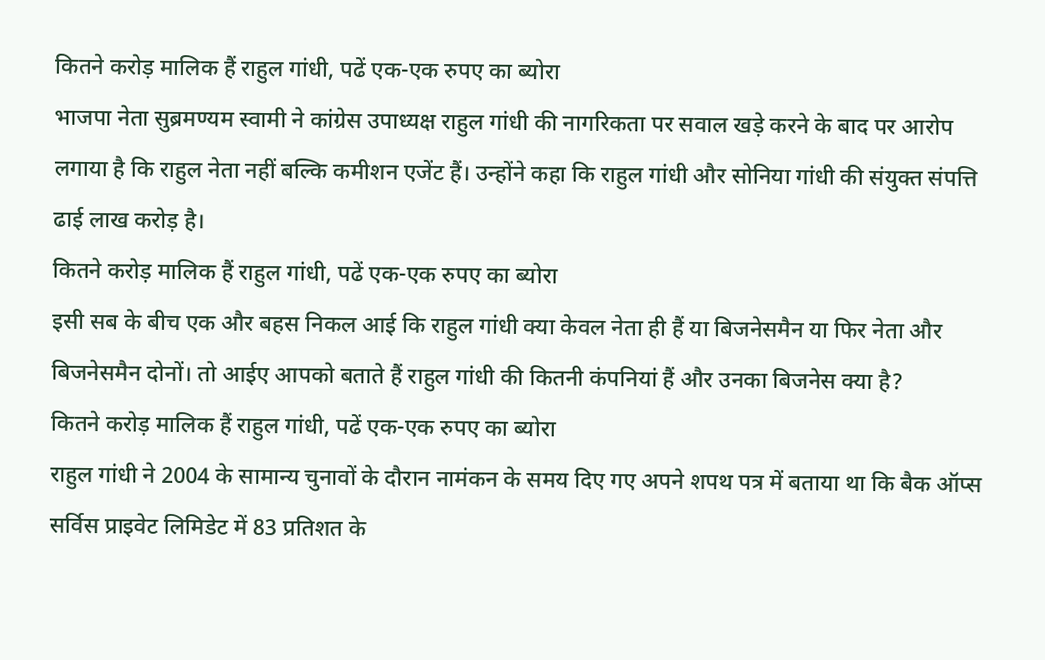कितने करोड़ मालिक हैं राहुल गांधी, पढें एक-एक रुपए का ब्योरा
भाजपा नेता सुब्रमण्यम स्वामी ने कांग्रेस उपाध्यक्ष राहुल गांधी की नागरिकता पर सवाल खड़े करने के बाद पर आरोप लगाया है कि राहुल नेता नहीं बल्कि कमीशन एजेंट हैं। उन्होंने कहा कि राहुल गांधी और सोनिया गांधी की संयुक्त संपत्ति ढाई लाख करोड़ है।
कितने करोड़ मालिक हैं राहुल गांधी, पढें एक-एक रुपए का ब्योरा
इसी सब के बीच एक और बहस निकल आई कि राहुल गांधी क्या केवल नेता ही हैं या बिजनेसमैन या फिर नेता और बिजनेसमैन दोनों। तो आईए आपको बताते हैं राहुल गांधी की कितनी कंपनियां हैं और उनका बिजनेस क्या है?
कितने करोड़ मालिक हैं राहुल गांधी, पढें एक-एक रुपए का ब्योरा
राहुल गांधी ने 2004 के सामान्य चुनावों के दौरान नामंकन के समय दिए गए अपने शपथ पत्र में बताया था कि बैक ऑप्स सर्विस प्राइवेट लिमिडेट में 83 प्रतिशत के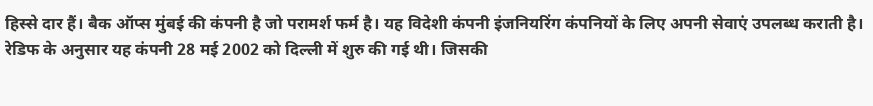हिस्से दार हैं। बैक ऑप्स मुंबई की कंपनी है जो परामर्श फर्म है। यह विदेशी कंपनी इंजनियरिंग कंपनियों के लिए अपनी सेवाएं उपलब्ध कराती है। रेडिफ के अनुसार यह कंपनी 28 मई 2002 को दिल्ली में शुरु की गई थी। जिसकी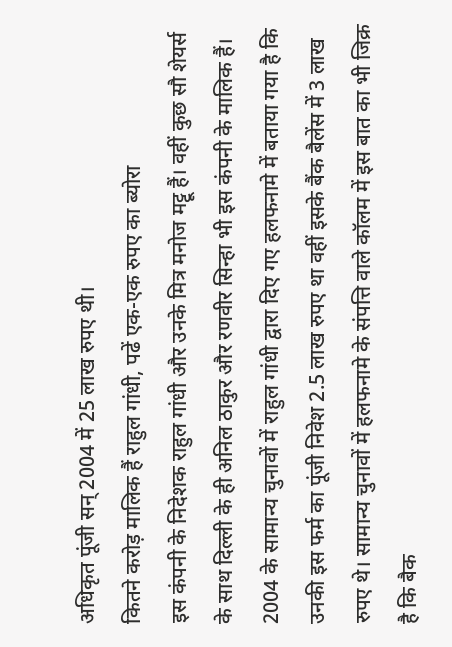अधिकृत पूंजी सन् 2004 में 25 लाख रुपए थी।
कितने करोड़ मालिक हैं राहुल गांधी, पढें एक-एक रुपए का ब्योरा
इस कंपनी के निदेशक राहुल गांधी और उनके मित्र मनोज मट्टू हैं। वहीं कुछ सौ शेयर्स के साथ दिल्ली के ही अनिल ठाकुर और रणवीर सिन्हा भी इस कंपनी के मालिक हैं। 2004 के सामान्य चुनावों में राहुल गांधी द्वारा दिए गए हलफनामे में बताया गया है कि उनकी इस फर्म का पूंजी निवेश 2.5 लाख रुपए था वहीं इसके बैंक बैलेंस में 3 लाख रुपए थे। सामान्य चुनावों में हलफनामे के संपत्ति वाले कॉलम में इस बात का भी जिक्र है कि बैक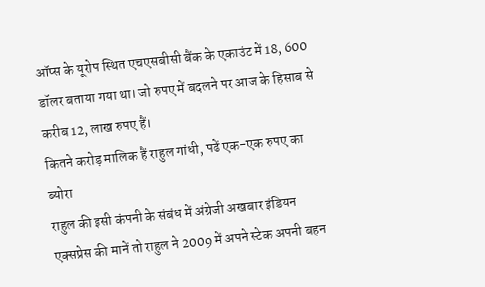ऑप्स के यूरोप स्थित एचएसबीसी बैंक के एकाउंट में 18, 600 डॉलर बताया गया था। जो रुपए में बदलने पर आज के हिसाब से करीब 12, लाख रुपए हैं।
कितने करोड़ मालिक हैं राहुल गांधी, पढें एक-एक रुपए का ब्योरा
राहुल की इसी कंपनी के संबंध में अंग्रेजी अखबार इंडियन एक्सप्रेस की मानें तो राहुल ने 2009 में अपने स्टेक अपनी बहन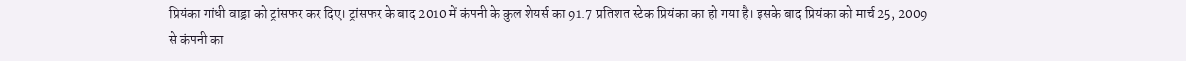प्रियंका गांधी वाड्रा को ट्रांसफर कर दिए। ट्रांसफर के बाद 2010 में कंपनी के कुल शेयर्स का 91.7 प्रतिशत स्टेक प्रियंका का हो गया है। इसके बाद प्रियंका को मार्च 25, 2009 से कंपनी का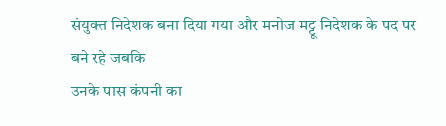संयुक्त निदेशक बना दिया गया और मनोज मट्टू निदेशक के पद पर बने रहे जबकि
उनके पास कंपनी का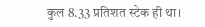कुल 8.33 प्रतिशत स्टेक ही था।